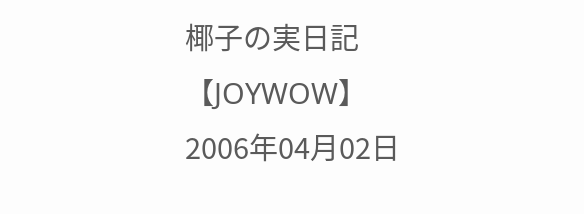椰子の実日記【JOYWOW】
2006年04月02日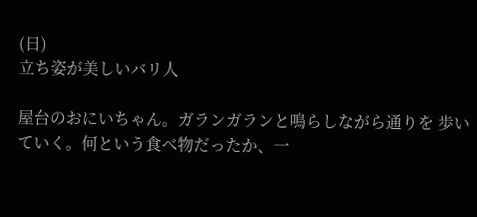(日)
立ち姿が美しいバリ人

屋台のおにいちゃん。ガランガランと鳴らしながら通りを 歩いていく。何という食べ物だったか、一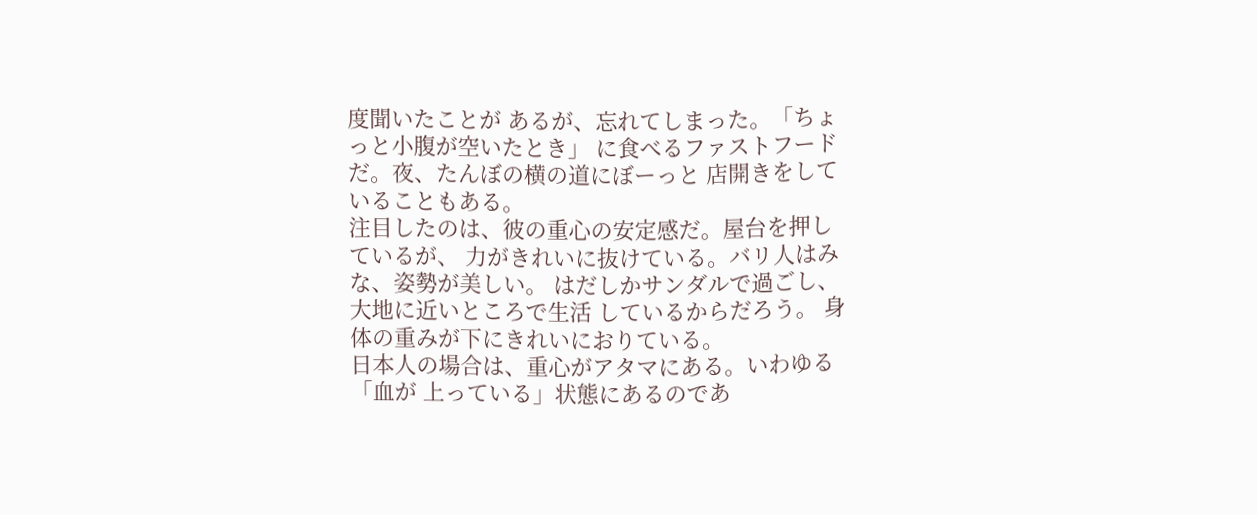度聞いたことが あるが、忘れてしまった。「ちょっと小腹が空いたとき」 に食べるファストフードだ。夜、たんぼの横の道にぼーっと 店開きをしていることもある。
注目したのは、彼の重心の安定感だ。屋台を押しているが、 力がきれいに抜けている。バリ人はみな、姿勢が美しい。 はだしかサンダルで過ごし、大地に近いところで生活 しているからだろう。 身体の重みが下にきれいにおりている。
日本人の場合は、重心がアタマにある。いわゆる「血が 上っている」状態にあるのであ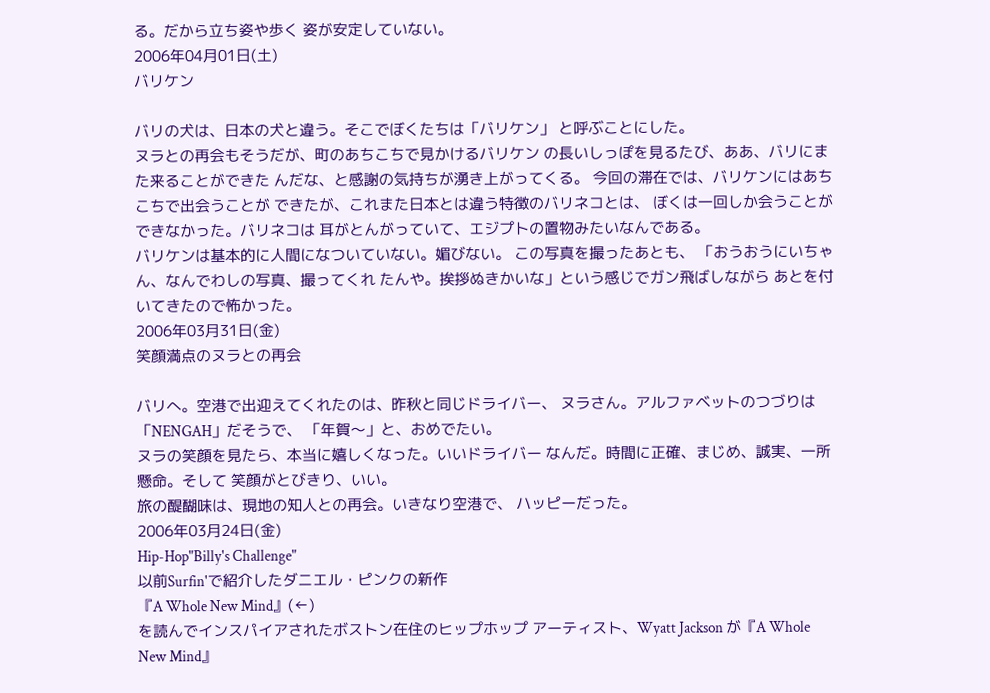る。だから立ち姿や歩く 姿が安定していない。
2006年04月01日(土)
バリケン

バリの犬は、日本の犬と違う。そこでぼくたちは「バリケン」 と呼ぶことにした。
ヌラとの再会もそうだが、町のあちこちで見かけるバリケン の長いしっぽを見るたび、ああ、バリにまた来ることができた んだな、と感謝の気持ちが湧き上がってくる。 今回の滞在では、バリケンにはあちこちで出会うことが できたが、これまた日本とは違う特徴のバリネコとは、 ぼくは一回しか会うことができなかった。バリネコは 耳がとんがっていて、エジプトの置物みたいなんである。
バリケンは基本的に人間になついていない。媚びない。 この写真を撮ったあとも、 「おうおうにいちゃん、なんでわしの写真、撮ってくれ たんや。挨拶ぬきかいな」という感じでガン飛ばしながら あとを付いてきたので怖かった。
2006年03月31日(金)
笑顔満点のヌラとの再会

バリへ。空港で出迎えてくれたのは、昨秋と同じドライバー、 ヌラさん。アルファベットのつづりは「NENGAH」だそうで、 「年賀〜」と、おめでたい。
ヌラの笑顔を見たら、本当に嬉しくなった。いいドライバー なんだ。時間に正確、まじめ、誠実、一所懸命。そして 笑顔がとびきり、いい。
旅の醍醐味は、現地の知人との再会。いきなり空港で、 ハッピーだった。
2006年03月24日(金)
Hip-Hop"Billy's Challenge"
以前Surfin'で紹介したダニエル・ピンクの新作
『A Whole New Mind』(←)
を読んでインスパイアされたボストン在住のヒップホップ アーティスト、Wyatt Jackson が『A Whole New Mind』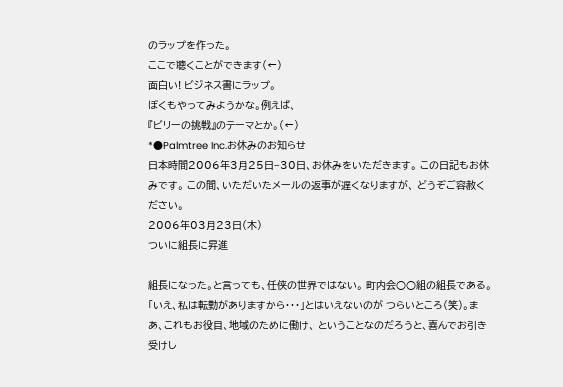のラップを作った。
ここで聴くことができます(←)
面白い! ビジネス書にラップ。
ぼくもやってみようかな。例えば、
『ビリーの挑戦』のテーマとか。(←)
*●Palmtree Inc.お休みのお知らせ
日本時間2006年3月25日−30日、お休みをいただきます。 この日記もお休みです。 この間、いただいたメールの返事が遅くなりますが、 どうぞご容赦ください。
2006年03月23日(木)
ついに組長に昇進

組長になった。と言っても、任侠の世界ではない。 町内会○○組の組長である。
「いえ、私は転勤がありますから・・・」とはいえないのが つらいところ(笑)。まあ、これもお役目、地域のために働け、 ということなのだろうと、喜んでお引き受けし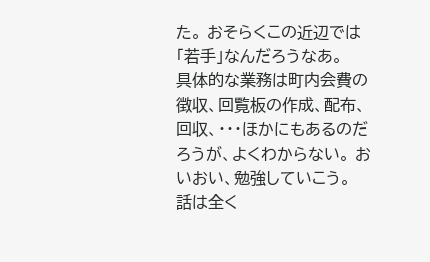た。 おそらくこの近辺では「若手」なんだろうなあ。
具体的な業務は町内会費の徴収、回覧板の作成、配布、 回収、・・・ほかにもあるのだろうが、よくわからない。 おいおい、勉強していこう。
話は全く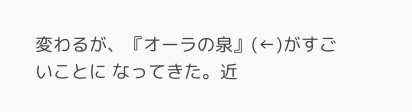変わるが、『オーラの泉』(←)がすごいことに なってきた。近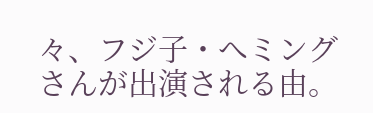々、フジ子・へミングさんが出演される由。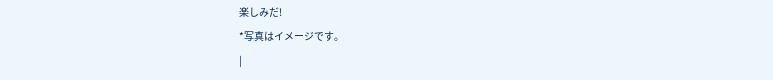楽しみだ!
*写真はイメージです。
|